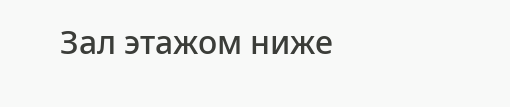Зал этажом ниже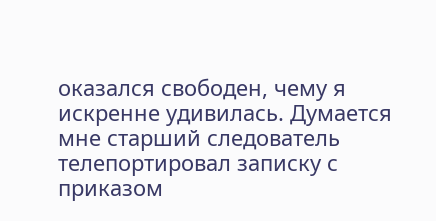оказался свободен, чему я искренне удивилась. Думается мне старший следователь телепортировал записку с приказом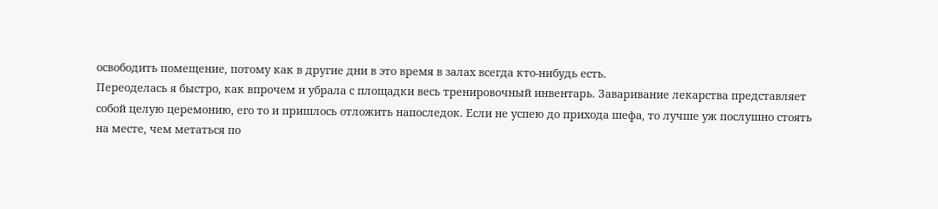освободить помещение, потому как в другие дни в это время в залах всегда кто-нибудь есть.
Переоделась я быстро, как впрочем и убрала с площадки весь тренировочный инвентарь. Заваривание лекарства представляет собой целую церемонию, его то и пришлось отложить напоследок. Если не успею до прихода шефа, то лучше уж послушно стоять на месте, чем метаться по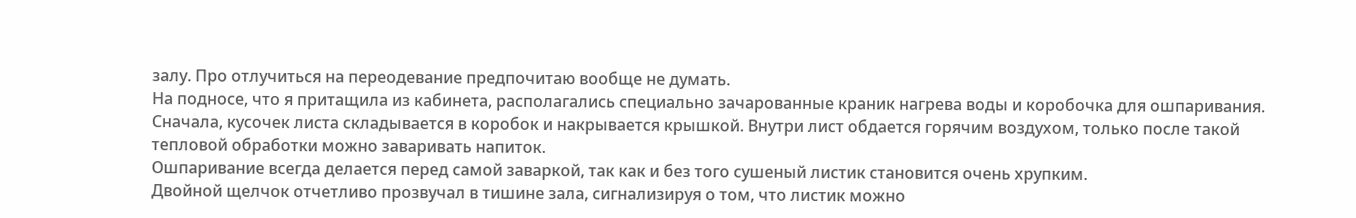залу. Про отлучиться на переодевание предпочитаю вообще не думать.
На подносе, что я притащила из кабинета, располагались специально зачарованные краник нагрева воды и коробочка для ошпаривания.
Сначала, кусочек листа складывается в коробок и накрывается крышкой. Внутри лист обдается горячим воздухом, только после такой тепловой обработки можно заваривать напиток.
Ошпаривание всегда делается перед самой заваркой, так как и без того сушеный листик становится очень хрупким.
Двойной щелчок отчетливо прозвучал в тишине зала, сигнализируя о том, что листик можно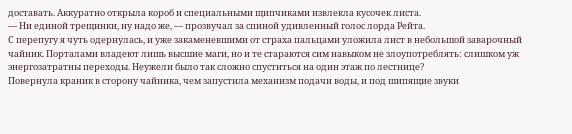доставать. Аккуратно открыла короб и специальными щипчиками извлекла кусочек листа.
— Ни единой трещинки, ну надо же, — прозвучал за спиной удивленный голос лорда Рейта.
С перепугу я чуть одернулась, и уже закаменевшими от страха пальцами уложила лист в небольшой заварочный чайник. Порталами владеют лишь высшие маги, но и те стараются сим навыком не злоупотреблять: слишком уж энергозатратны переходы. Неужели было так сложно спуститься на один этаж по лестнице?
Повернула краник в сторону чайника, чем запустила механизм подачи воды, и под шипящие звуки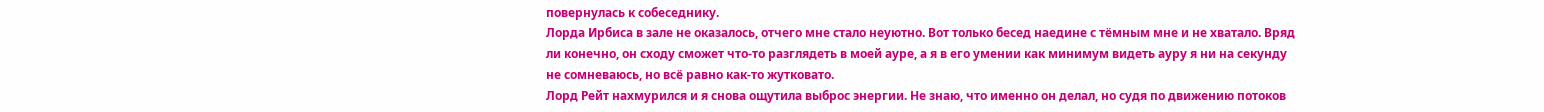повернулась к собеседнику.
Лорда Ирбиса в зале не оказалось, отчего мне стало неуютно. Вот только бесед наедине с тёмным мне и не хватало. Вряд ли конечно, он сходу сможет что-то разглядеть в моей ауре, а я в его умении как минимум видеть ауру я ни на секунду не сомневаюсь, но всё равно как-то жутковато.
Лорд Рейт нахмурился и я снова ощутила выброс энергии. Не знаю, что именно он делал, но судя по движению потоков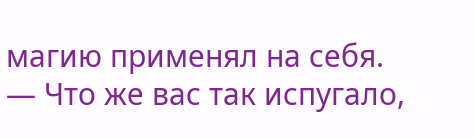магию применял на себя.
— Что же вас так испугало,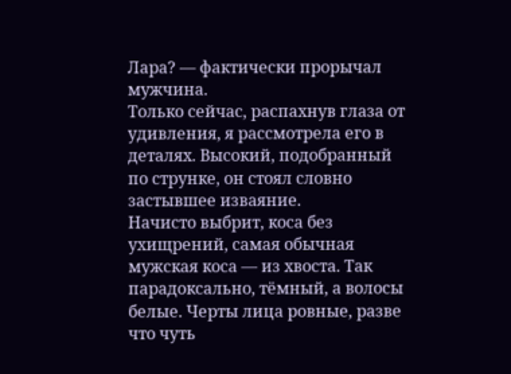Лара? — фактически прорычал мужчина.
Только сейчас, распахнув глаза от удивления, я рассмотрела его в деталях. Высокий, подобранный по струнке, он стоял словно застывшее изваяние.
Начисто выбрит, коса без ухищрений, самая обычная мужская коса — из хвоста. Так парадоксально, тёмный, а волосы белые. Черты лица ровные, разве что чуть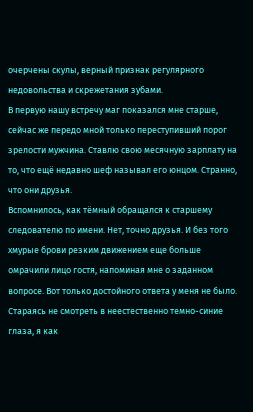очерчены скулы, верный признак регулярного недовольства и скрежетания зубами.
В первую нашу встречу маг показался мне старше, сейчас же передо мной только переступивший порог зрелости мужчина. Ставлю свою месячную зарплату на то, что ещё недавно шеф называл его юнцом. Странно, что они друзья.
Вспомнилось, как тёмный обращался к старшему следователю по имени. Нет, точно друзья. И без того хмурые брови резким движением еще больше омрачили лицо гостя, напоминая мне о заданном вопросе. Вот только достойного ответа у меня не было.
Стараясь не смотреть в неестественно темно-синие глаза, я как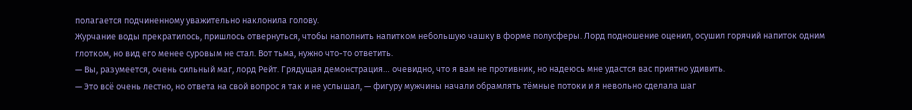полагается подчиненному уважительно наклонила голову.
Журчание воды прекратилось, пришлось отвернуться, чтобы наполнить напитком небольшую чашку в форме полусферы. Лорд подношение оценил, осушил горячий напиток одним глотком, но вид его менее суровым не стал. Вот тьма, нужно что-то ответить.
— Вы, разумеется, очень сильный маг, лорд Рейт. Грядущая демонстрация… очевидно, что я вам не противник, но надеюсь мне удастся вас приятно удивить.
— Это всё очень лестно, но ответа на свой вопрос я так и не услышал, — фигуру мужчины начали обрамлять тёмные потоки и я невольно сделала шаг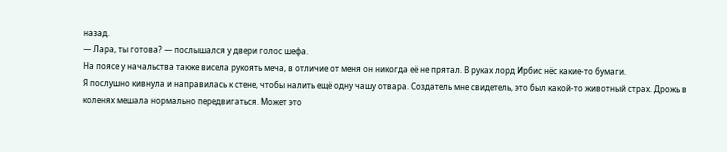назад.
— Лара, ты готова? — послышался у двери голос шефа.
На поясе у начальства также висела рукоять меча, в отличие от меня он никогда её не прятал. В руках лорд Ирбис нёс какие-то бумаги.
Я послушно кивнула и направилась к стене, чтобы налить ещё одну чашу отвара. Создатель мне свидетель, это был какой-то животный страх. Дрожь в коленях мешала нормально передвигаться. Может это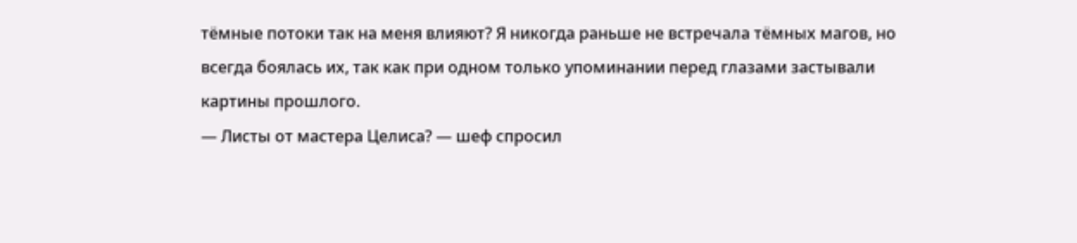тёмные потоки так на меня влияют? Я никогда раньше не встречала тёмных магов, но всегда боялась их, так как при одном только упоминании перед глазами застывали картины прошлого.
— Листы от мастера Целиса? — шеф спросил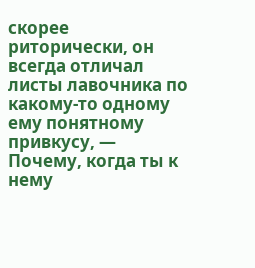скорее риторически, он всегда отличал листы лавочника по какому-то одному ему понятному привкусу, — Почему, когда ты к нему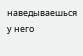наведываешься у него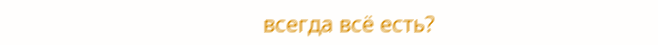всегда всё есть?